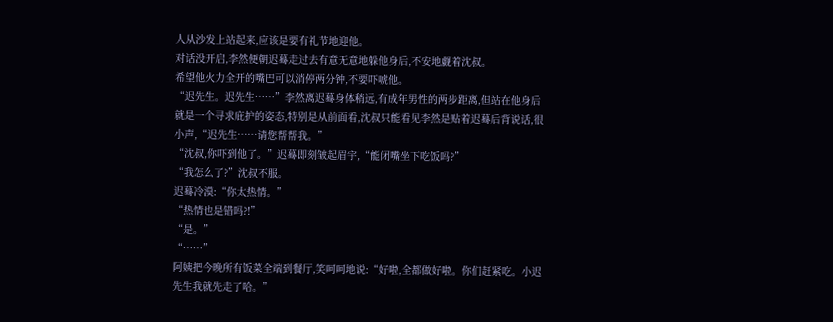人从沙发上站起来,应该是要有礼节地迎他。
对话没开启,李然便朝迟蓦走过去有意无意地躲他身后,不安地觑着沈叔。
希望他火力全开的嘴巴可以消停两分钟,不要吓唬他。
“迟先生。迟先生……”李然离迟蓦身体稍远,有成年男性的两步距离,但站在他身后就是一个寻求庇护的姿态,特别是从前面看,沈叔只能看见李然是贴着迟蓦后背说话,很小声,“迟先生……请您帮帮我。”
“沈叔,你吓到他了。”迟蓦即刻皱起眉宇,“能闭嘴坐下吃饭吗?”
“我怎么了?”沈叔不服。
迟蓦冷漠:“你太热情。”
“热情也是错吗?!”
“是。”
“……”
阿姨把今晚所有饭菜全端到餐厅,笑呵呵地说:“好啦,全都做好啦。你们赶紧吃。小迟先生我就先走了哈。”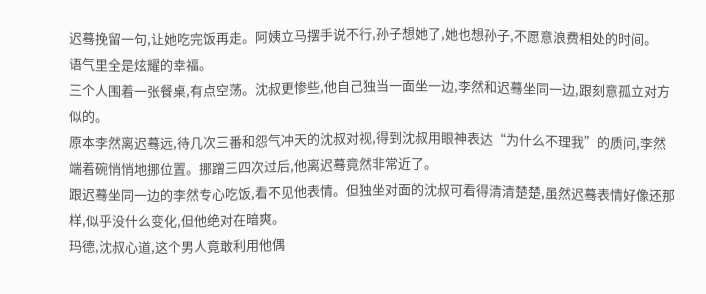迟蓦挽留一句,让她吃完饭再走。阿姨立马摆手说不行,孙子想她了,她也想孙子,不愿意浪费相处的时间。
语气里全是炫耀的幸福。
三个人围着一张餐桌,有点空荡。沈叔更惨些,他自己独当一面坐一边,李然和迟蓦坐同一边,跟刻意孤立对方似的。
原本李然离迟蓦远,待几次三番和怨气冲天的沈叔对视,得到沈叔用眼神表达“为什么不理我”的质问,李然端着碗悄悄地挪位置。挪蹭三四次过后,他离迟蓦竟然非常近了。
跟迟蓦坐同一边的李然专心吃饭,看不见他表情。但独坐对面的沈叔可看得清清楚楚,虽然迟蓦表情好像还那样,似乎没什么变化,但他绝对在暗爽。
玛德,沈叔心道,这个男人竟敢利用他偶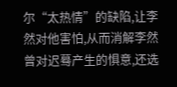尔“太热情”的缺陷,让李然对他害怕,从而消解李然曾对迟蓦产生的惧意,还选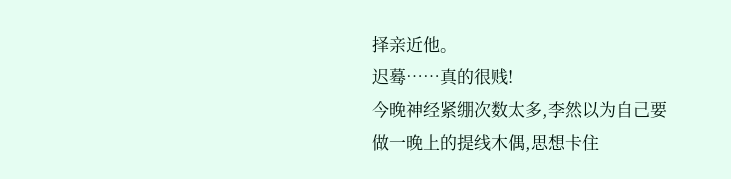择亲近他。
迟蓦……真的很贱!
今晚神经紧绷次数太多,李然以为自己要做一晚上的提线木偶,思想卡住